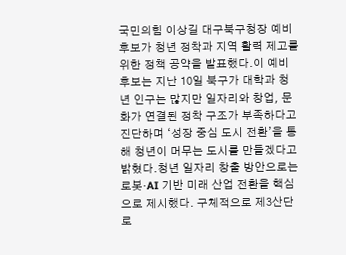국민의힘 이상길 대구북구청장 예비후보가 청년 정착과 지역 활력 제고를 위한 정책 공약을 발표했다.이 예비후보는 지난 10일 북구가 대학과 청년 인구는 많지만 일자리와 창업, 문화가 연결된 정착 구조가 부족하다고 진단하며 ‘성장 중심 도시 전환’을 통해 청년이 머무는 도시를 만들겠다고 밝혔다.청년 일자리 창출 방안으로는 로봇·AI 기반 미래 산업 전환을 핵심으로 제시했다. 구체적으로 제3산단 로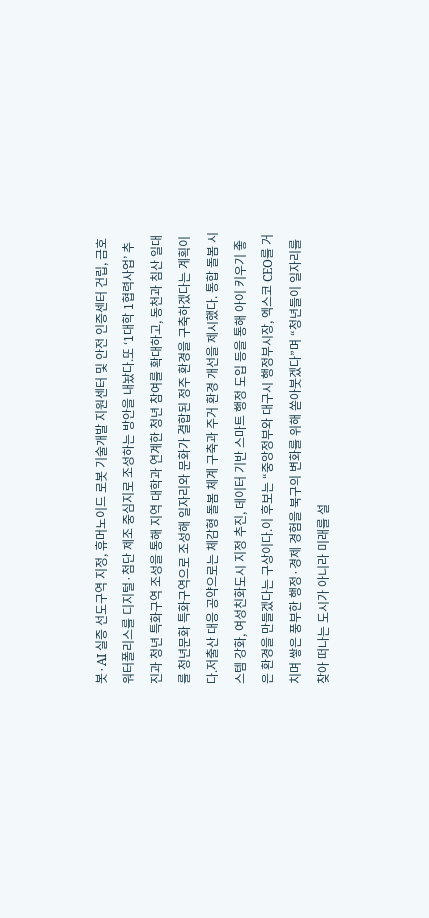봇·AI 실증 선도구역 지정, 휴머노이드 로봇 기술개발 지원센터 및 안전 인증센터 건립, 금호워터폴리스를 디지털·첨단 제조 중심지로 조성하는 방안을 내놨다.또 ‘1대학 1협력사업’ 추진과 청년 특화구역 조성을 통해 지역 대학과 연계한 청년 참여를 확대하고, 동천과 침산 일대를 청년문화 특화구역으로 조성해 일자리와 문화가 결합된 정주 환경을 구축하겠다는 계획이다.저출산 대응 공약으로는 체감형 돌봄 체계 구축과 주거 환경 개선을 제시했다. 통합 돌봄 시스템 강화, 여성친화도시 지정 추진, 데이터 기반 스마트 행정 도입 등을 통해 아이 키우기 좋은 환경을 만들겠다는 구상이다.이 후보는 “중앙정부와 대구시 행정부시장, 엑스코 CEO를 거치며 쌓은 풍부한 행정·경제 경험을 북구의 변화를 위해 쏟아붓겠다”며 “청년들이 일자리를 찾아 떠나는 도시가 아니라 미래를 설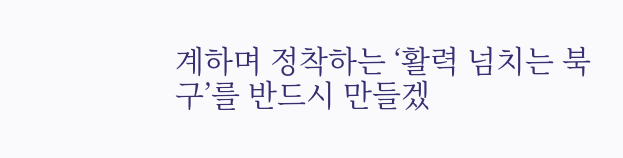계하며 정착하는 ‘활력 넘치는 북구’를 반드시 만들겠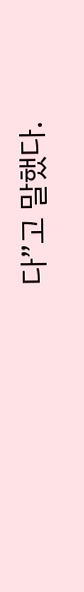다”고 말했다.